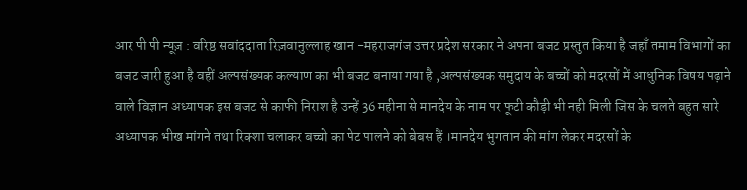आर पी पी न्यूज़ : वरिष्ठ सवांददाता रिज़वानुल्लाह खान -महराजगंज उत्तर प्रदेश सरकार ने अपना बजट प्रस्तुत किया है जहाँ तमाम विभागों का बजट जारी हुआ है वहीं अल्पसंख्यक कल्याण का भी बजट बनाया गया है ,अल्पसंख्यक समुदाय के बच्चों को मदरसों में आधुनिक विषय पढ़ाने वाले विज्ञान अध्यापक इस बजट से काफी निराश है उन्हें 36 महीना से मानदेय के नाम पर फूटी कौड़ी भी नही मिली जिस के चलते बहुत सारे अध्यापक भीख मांगने तथा रिक्शा चलाकर बच्चो का पेट पालने को बेबस हैं ।मानदेय भुगतान की मांग लेकर मदरसों के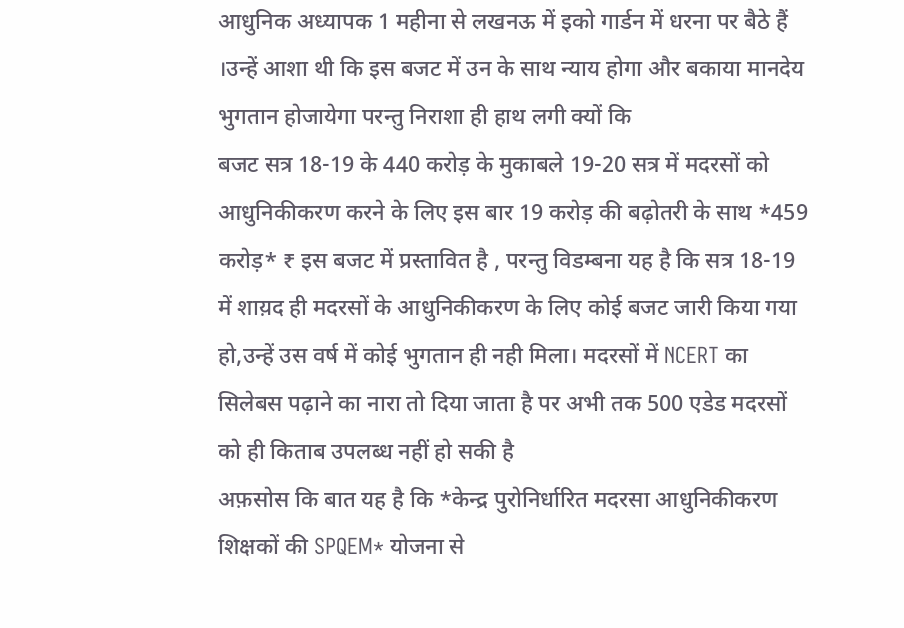आधुनिक अध्यापक 1 महीना से लखनऊ में इको गार्डन में धरना पर बैठे हैं ।उन्हें आशा थी कि इस बजट में उन के साथ न्याय होगा और बकाया मानदेय भुगतान होजायेगा परन्तु निराशा ही हाथ लगी क्यों कि
बजट सत्र 18-19 के 440 करोड़ के मुकाबले 19-20 सत्र में मदरसों को आधुनिकीकरण करने के लिए इस बार 19 करोड़ की बढ़ोतरी के साथ *459 करोड़* ₹ इस बजट में प्रस्तावित है , परन्तु विडम्बना यह है कि सत्र 18-19 में शाय़द ही मदरसों के आधुनिकीकरण के लिए कोई बजट जारी किया गया हो,उन्हें उस वर्ष में कोई भुगतान ही नही मिला। मदरसों में NCERT का सिलेबस पढ़ाने का नारा तो दिया जाता है पर अभी तक 500 एडेड मदरसों को ही किताब उपलब्ध नहीं हो सकी है
अफ़सोस कि बात यह है कि *केन्द्र पुरोनिर्धारित मदरसा आधुनिकीकरण शिक्षकों की SPQEM* योजना से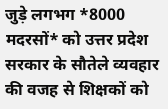जुड़े लगभग *8000 मदरसों* को उत्तर प्रदेश सरकार के सौतेले व्यवहार की वजह से शिक्षकों को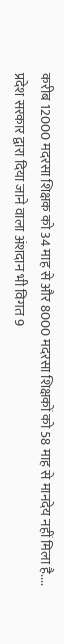करीब 12000 मदरसा शिक्षक को 34 माह से और 8000 मदरसा शिक्षकों को 58 माह से मानदेय नहीं मिला है....
प्रदेश सरकार द्वारा दिया जाने वाला अंशदान भी विगत 9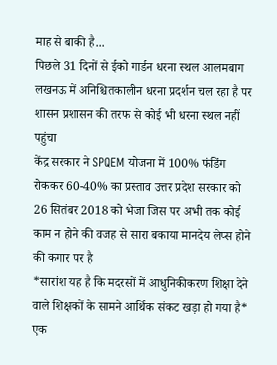माह से बाकी है...
पिछले 31 दिनों से ईको गार्डन धरना स्थल आलमबाग लखनऊ में अनिश्चितकालीन धरना प्रदर्शन चल रहा है पर शासन प्रशासन की तरफ से कोई भी धरना स्थल नहीं पहुंचा
केंद्र सरकार ने SPQEM योजना में 100% फंडिंग रोककर 60-40% का प्रस्ताव उत्तर प्रदेश सरकार को 26 सितंबर 2018 को भेजा जिस पर अभी तक कोई काम न होने की वजह से सारा बकाया मानदेय लेप्स होने की कगार पर है
*सारांश यह है कि मदरसों में आधुनिकीकरण शिक्षा देने वाले शिक्षकों के सामने आर्थिक संकट खड़ा हो गया है*
एक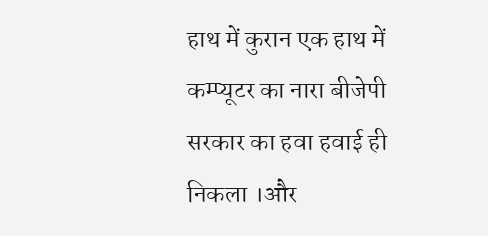हाथ में कुरान एक हाथ में कम्प्यूटर का नारा बीजेपी सरकार का हवा हवाई ही निकला ।और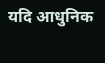यदि आधुनिक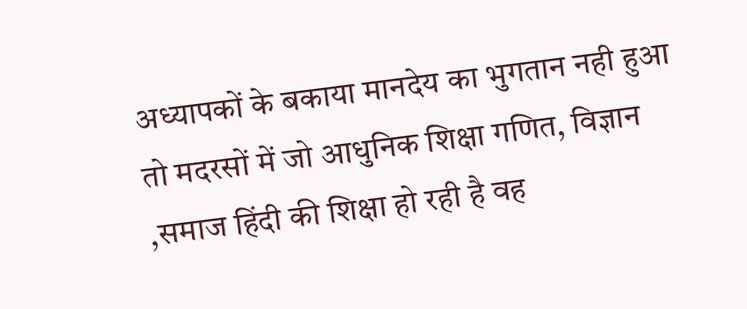अध्यापकों के बकाया मानदेय का भुगतान नही हुआ तो मदरसों में जो आधुनिक शिक्षा गणित, विज्ञान ,समाज हिंदी की शिक्षा हो रही है वह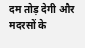दम तोड़ देगी और मदरसों के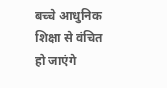बच्चे आधुनिक शिक्षा से वंचित हो जाएंगे